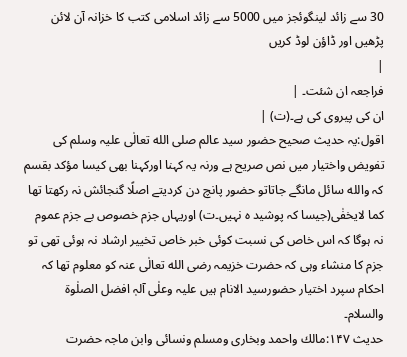30 سے زائد لینگوئجز میں 5000 سے زائد اسلامی کتب کا خزانہ آن لائن پڑھیں اور ڈاؤن لوڈ کریں
|
فراجعہ ان شئت۔ |
ان کی پیروی کی ہے۔(ت) |
اقول:یہ حدیث صحیح حضور سید عالم صلی الله تعالٰی علیہ وسلم کی تفویض واختیار میں نص صریح ہے ورنہ یہ کہنا اورکہنا بھی کیسا مؤکد بقسم کہ والله سائل مانگے جاتاتو حضور پانچ دن کردیتے اصلًا گنجائش نہ رکھتا تھا کما لایخفٰی(جیسا کہ پوشید ہ نہیں۔ت) اوریہاں جزم خصوص بے جزم عموم نہ ہوگا کہ اس خاص کی نسبت کوئی خبر خاص تخییر ارشاد نہ ہوئی تھی تو جزم کا منشاء وہی کہ حضرت خزیمہ رضی الله تعالٰی عنہ کو معلوم تھا کہ احکام سپرد اختیار حضورسید الانام ہیں علیہ وعلٰی آلہٖ افضل الصلٰوۃ والسلام۔
حدیث ۱۴۷:مالك واحمد وبخاری ومسلم ونسائی وابن ماجہ حضرت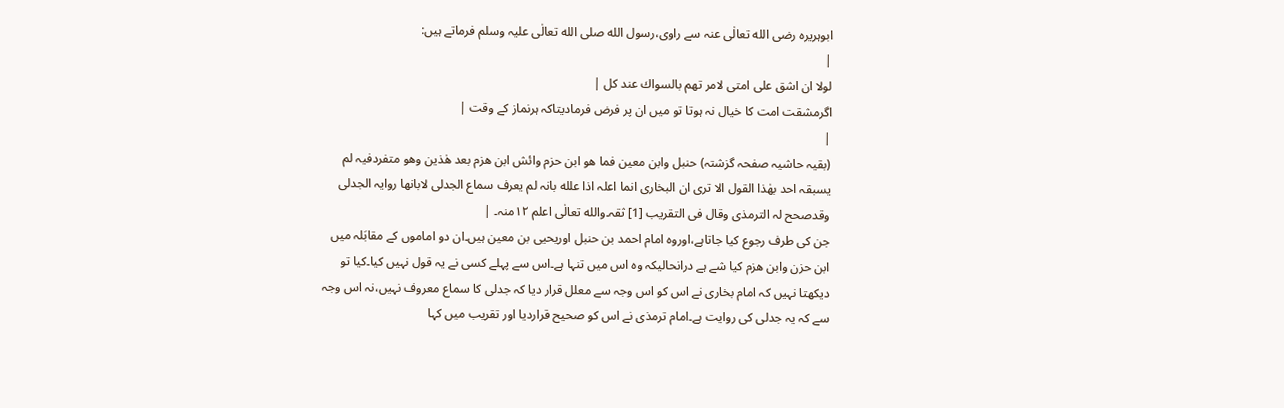ابوہریرہ رضی الله تعالٰی عنہ سے راوی،رسول الله صلی الله تعالٰی علیہ وسلم فرماتے ہیں:
|
لولا ان اشق علی امتی لامر تھم بالسواك عند کل |
اگرمشقت امت کا خیال نہ ہوتا تو میں ان پر فرض فرمادیتاکہ ہرنماز کے وقت |
|
(بقیہ حاشیہ صفحہ گزشتہ) حنبل وابن معین فما ھو ابن حزم وائش ابن ھزم بعد ھٰذین وھو متفردفیہ لم یسبقہ احد بھٰذا القول الا تری ان البخاری انما اعلہ اذا علله بانہ لم یعرف سماع الجدلی لابانھا روایہ الجدلی وقدصحح لہ الترمذی وقال فی التقریب [1] ثقہ۔والله تعالٰی اعلم ۱۲منہ۔ |
جن کی طرف رجوع کیا جاتاہے،اوروہ امام احمد بن حنبل اوریحیی بن معین ہیں۔ان دو اماموں کے مقابَلہ میں ابن حزن وابن ھزم کیا شے ہے درانحالیکہ وہ اس میں تنہا ہے۔اس سے پہلے کسی نے یہ قول نہیں کیا۔کیا تو دیکھتا نہیں کہ امام بخاری نے اس کو اس وجہ سے معلل قرار دیا کہ جدلی کا سماع معروف نہیں،نہ اس وجہ سے کہ یہ جدلی کی روایت ہے۔امام ترمذی نے اس کو صحیح قراردیا اور تقریب میں کہا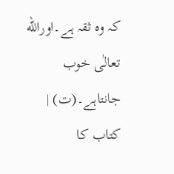کہ وہ ثقہ ہے۔اورالله تعالٰی خوب جانتاہے۔(ت) |
کتاب کا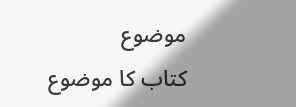موضوع
کتاب کا موضوع